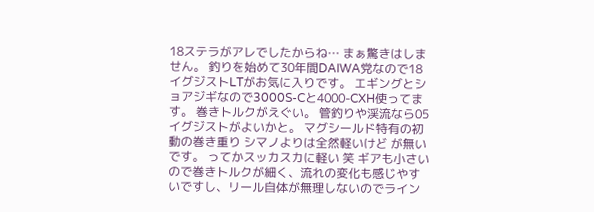18ステラがアレでしたからね… まぁ驚きはしません。 釣りを始めて30年間DAIWA党なので18イグジストLTがお気に入りです。 エギングとショアジギなので3000S-Cと4000-CXH使ってます。 巻きトルクがえぐい。 管釣りや渓流なら05イグジストがよいかと。 マグシールド特有の初動の巻き重り シマノよりは全然軽いけど が無いです。 ってかスッカスカに軽い 笑 ギアも小さいので巻きトルクが細く、流れの変化も感じやすいですし、リール自体が無理しないのでライン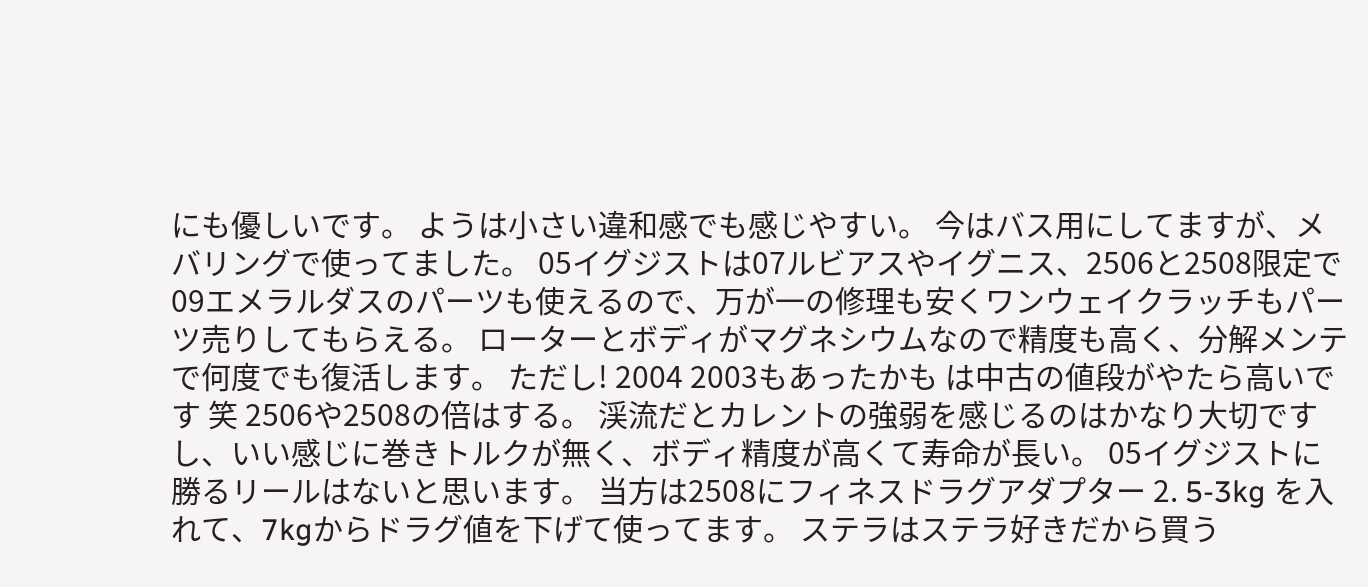にも優しいです。 ようは小さい違和感でも感じやすい。 今はバス用にしてますが、メバリングで使ってました。 05イグジストは07ルビアスやイグニス、2506と2508限定で09エメラルダスのパーツも使えるので、万が一の修理も安くワンウェイクラッチもパーツ売りしてもらえる。 ローターとボディがマグネシウムなので精度も高く、分解メンテで何度でも復活します。 ただし! 2004 2003もあったかも は中古の値段がやたら高いです 笑 2506や2508の倍はする。 渓流だとカレントの強弱を感じるのはかなり大切ですし、いい感じに巻きトルクが無く、ボディ精度が高くて寿命が長い。 05イグジストに勝るリールはないと思います。 当方は2508にフィネスドラグアダプター 2. 5-3kg を入れて、7kgからドラグ値を下げて使ってます。 ステラはステラ好きだから買う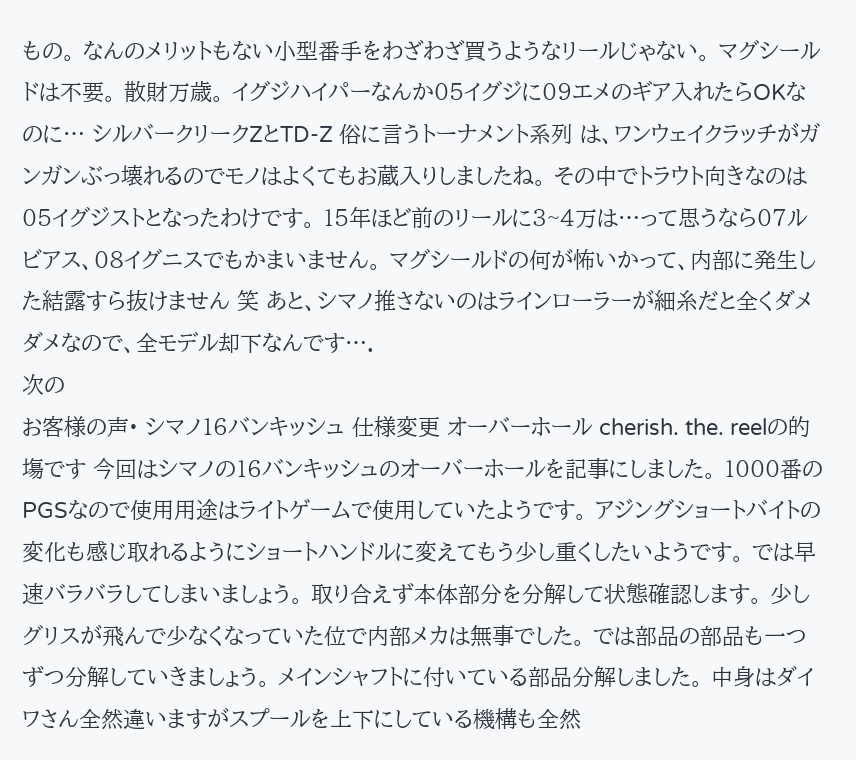もの。 なんのメリットもない小型番手をわざわざ買うようなリールじゃない。 マグシールドは不要。 散財万歳。 イグジハイパーなんか05イグジに09エメのギア入れたらOKなのに… シルバークリークZとTD-Z 俗に言うトーナメント系列 は、ワンウェイクラッチがガンガンぶっ壊れるのでモノはよくてもお蔵入りしましたね。 その中でトラウト向きなのは05イグジストとなったわけです。 15年ほど前のリールに3~4万は…って思うなら07ルビアス、08イグニスでもかまいません。 マグシールドの何が怖いかって、内部に発生した結露すら抜けません 笑 あと、シマノ推さないのはラインローラーが細糸だと全くダメダメなので、全モデル却下なんです….
次の
お客様の声• シマノ16バンキッシュ 仕様変更 オーバーホール cherish. the. reelの的塲です 今回はシマノの16バンキッシュのオーバーホールを記事にしました。 1000番のPGSなので使用用途はライトゲームで使用していたようです。 アジングショートバイトの変化も感じ取れるようにショートハンドルに変えてもう少し重くしたいようです。 では早速バラバラしてしまいましょう。 取り合えず本体部分を分解して状態確認します。 少しグリスが飛んで少なくなっていた位で内部メカは無事でした。 では部品の部品も一つずつ分解していきましょう。 メインシャフトに付いている部品分解しました。 中身はダイワさん全然違いますがスプールを上下にしている機構も全然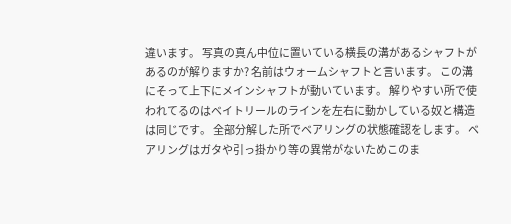違います。 写真の真ん中位に置いている横長の溝があるシャフトがあるのが解りますか? 名前はウォームシャフトと言います。 この溝にそって上下にメインシャフトが動いています。 解りやすい所で使われてるのはベイトリールのラインを左右に動かしている奴と構造は同じです。 全部分解した所でベアリングの状態確認をします。 ベアリングはガタや引っ掛かり等の異常がないためこのま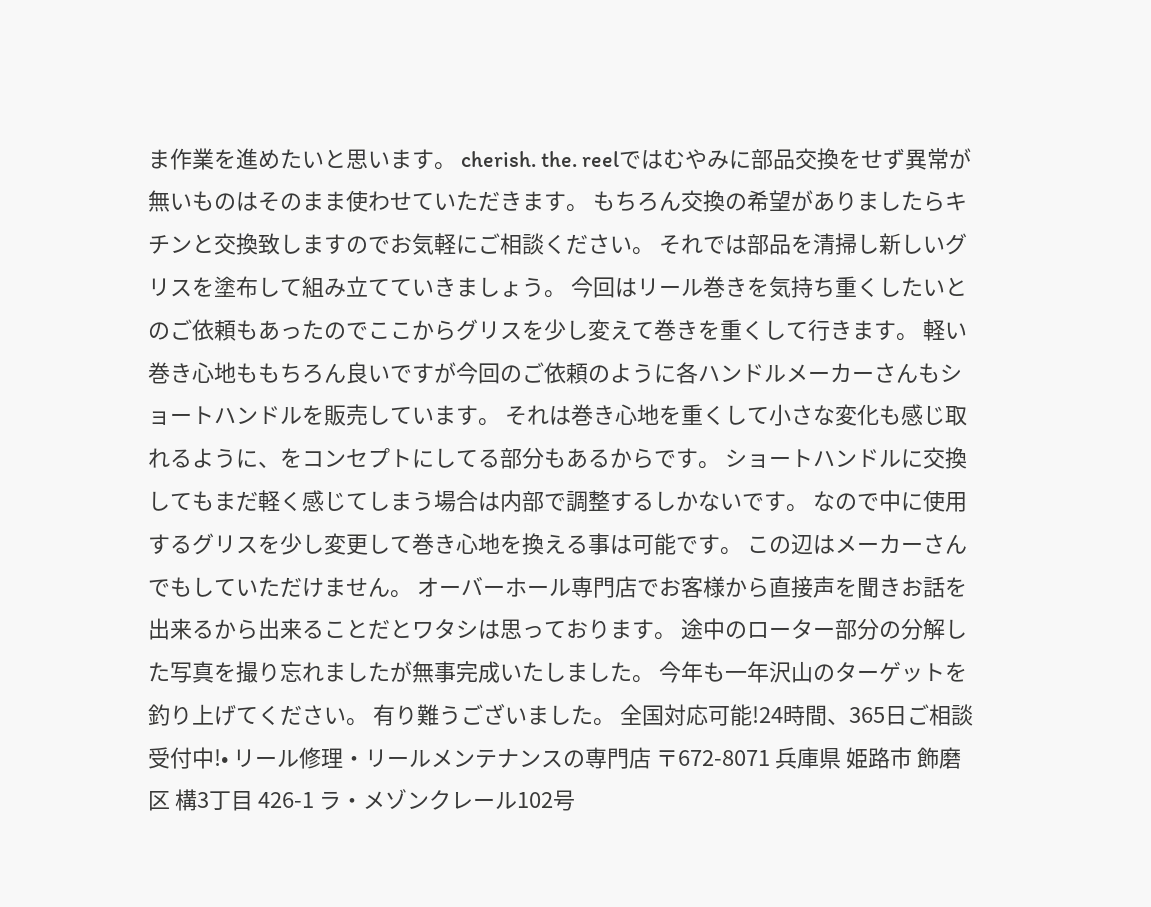ま作業を進めたいと思います。 cherish. the. reelではむやみに部品交換をせず異常が無いものはそのまま使わせていただきます。 もちろん交換の希望がありましたらキチンと交換致しますのでお気軽にご相談ください。 それでは部品を清掃し新しいグリスを塗布して組み立てていきましょう。 今回はリール巻きを気持ち重くしたいとのご依頼もあったのでここからグリスを少し変えて巻きを重くして行きます。 軽い巻き心地ももちろん良いですが今回のご依頼のように各ハンドルメーカーさんもショートハンドルを販売しています。 それは巻き心地を重くして小さな変化も感じ取れるように、をコンセプトにしてる部分もあるからです。 ショートハンドルに交換してもまだ軽く感じてしまう場合は内部で調整するしかないです。 なので中に使用するグリスを少し変更して巻き心地を換える事は可能です。 この辺はメーカーさんでもしていただけません。 オーバーホール専門店でお客様から直接声を聞きお話を出来るから出来ることだとワタシは思っております。 途中のローター部分の分解した写真を撮り忘れましたが無事完成いたしました。 今年も一年沢山のターゲットを釣り上げてください。 有り難うございました。 全国対応可能!24時間、365日ご相談受付中!• リール修理・リールメンテナンスの専門店 〒672-8071 兵庫県 姫路市 飾磨区 構3丁目 426-1 ラ・メゾンクレール102号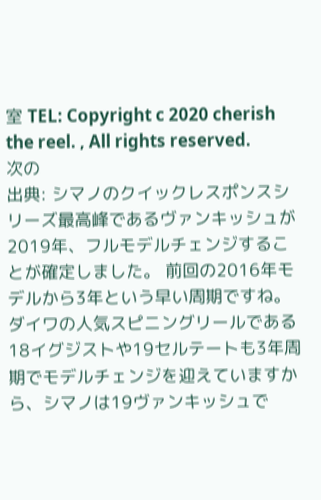室 TEL: Copyright c 2020 cherish the reel. , All rights reserved.
次の
出典: シマノのクイックレスポンスシリーズ最高峰であるヴァンキッシュが2019年、フルモデルチェンジすることが確定しました。 前回の2016年モデルから3年という早い周期ですね。 ダイワの人気スピニングリールである18イグジストや19セルテートも3年周期でモデルチェンジを迎えていますから、シマノは19ヴァンキッシュで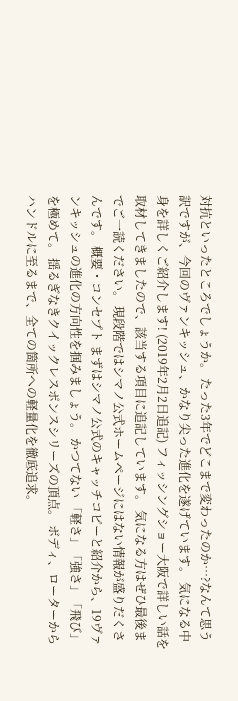対抗といったところでしょうか。 たった3年でどこまで変わったのか…?なんて思う訳ですが、今回のヴァンキッシュ、かなり尖った進化を遂げています。 気になる中身を詳しくご紹介します! (2019年2月2日追記) フィッシングショー大阪で詳しい話を取材してきましたので、該当する項目に追記しています。 気になる方はぜひ最後までご一読ください。 現段階ではシマノ公式ホームページにはない情報が盛りだくさんです。 概要・コンセプト まずはシマノ公式のキャッチコピーと紹介から、19ヴァンキッシュの進化の方向性を掴みましょう。 かつてない 「軽さ」「強さ」「飛び」を極めて。 揺るぎなきクイックレスポンスシリーズの頂点。 ボディ、ローターからハンドルに至るまで、全ての箇所への軽量化を徹底追求。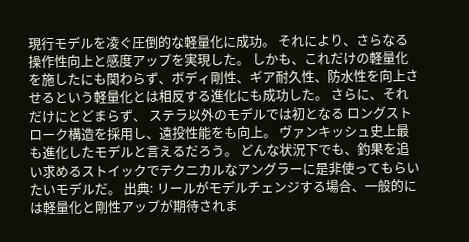現行モデルを凌ぐ圧倒的な軽量化に成功。 それにより、さらなる操作性向上と感度アップを実現した。 しかも、これだけの軽量化を施したにも関わらず、ボディ剛性、ギア耐久性、防水性を向上させるという軽量化とは相反する進化にも成功した。 さらに、それだけにとどまらず、 ステラ以外のモデルでは初となる ロングストローク構造を採用し、遠投性能をも向上。 ヴァンキッシュ史上最も進化したモデルと言えるだろう。 どんな状況下でも、釣果を追い求めるストイックでテクニカルなアングラーに是非使ってもらいたいモデルだ。 出典: リールがモデルチェンジする場合、一般的には軽量化と剛性アップが期待されま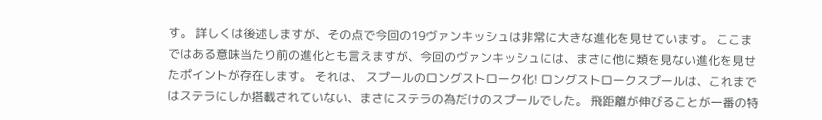す。 詳しくは後述しますが、その点で今回の19ヴァンキッシュは非常に大きな進化を見せています。 ここまではある意味当たり前の進化とも言えますが、今回のヴァンキッシュには、まさに他に類を見ない進化を見せたポイントが存在します。 それは、 スプールのロングストローク化! ロングストロークスプールは、これまではステラにしか搭載されていない、まさにステラの為だけのスプールでした。 飛距離が伸びることが一番の特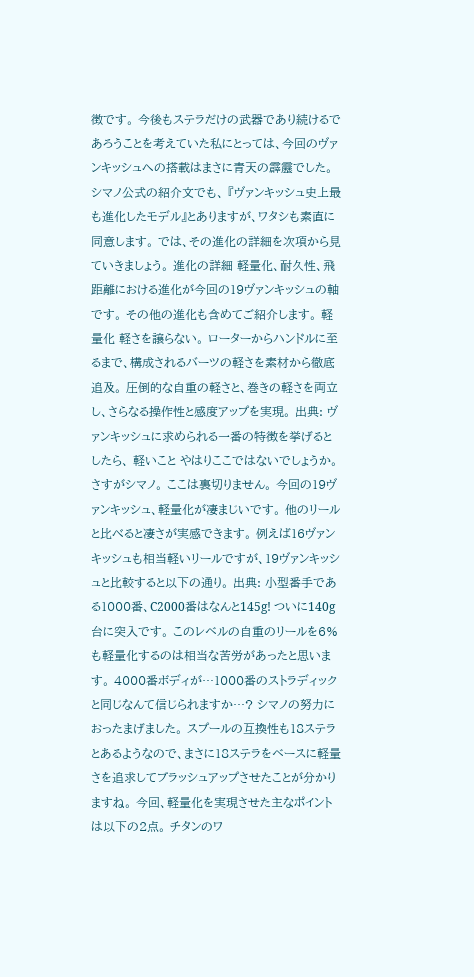徴です。 今後もステラだけの武器であり続けるであろうことを考えていた私にとっては、今回のヴァンキッシュへの搭載はまさに青天の霹靂でした。 シマノ公式の紹介文でも、 『ヴァンキッシュ史上最も進化したモデル』とありますが、ワタシも素直に同意します。 では、その進化の詳細を次項から見ていきましょう。 進化の詳細 軽量化、耐久性、飛距離における進化が今回の19ヴァンキッシュの軸です。 その他の進化も含めてご紹介します。 軽量化 軽さを譲らない。 ローターからハンドルに至るまで、構成されるバーツの軽さを素材から徹底追及。 圧倒的な自重の軽さと、巻きの軽さを両立し、さらなる操作性と感度アップを実現。 出典: ヴァンキッシュに求められる一番の特徴を挙げるとしたら、 軽いこと やはりここではないでしょうか。 さすがシマノ。 ここは裏切りません。 今回の19ヴァンキッシュ、軽量化が凄まじいです。 他のリールと比べると凄さが実感できます。 例えば16ヴァンキッシュも相当軽いリールですが、19ヴァンキッシュと比較すると以下の通り。 出典: 小型番手である1000番、C2000番はなんと145g! ついに140g台に突入です。 このレベルの自重のリールを6%も軽量化するのは相当な苦労があったと思います。 4000番ボディが…1000番のストラディックと同じなんて信じられますか…? シマノの努力におったまげました。 スプールの互換性も18ステラとあるようなので、まさに18ステラをベースに軽量さを追求してブラッシュアップさせたことが分かりますね。 今回、軽量化を実現させた主なポイントは以下の2点。 チタンのワ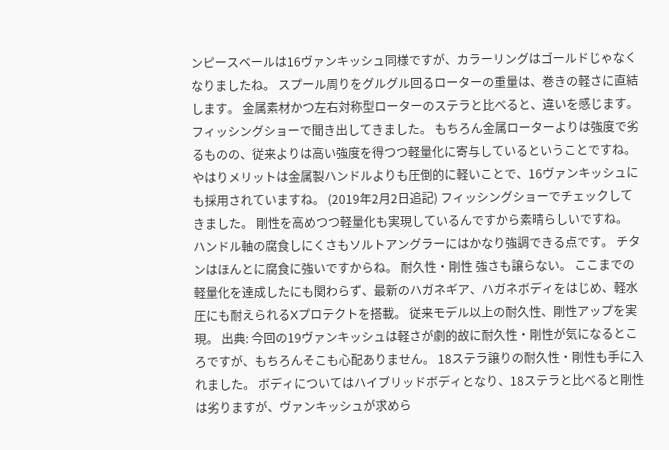ンピースベールは16ヴァンキッシュ同様ですが、カラーリングはゴールドじゃなくなりましたね。 スプール周りをグルグル回るローターの重量は、巻きの軽さに直結します。 金属素材かつ左右対称型ローターのステラと比べると、違いを感じます。 フィッシングショーで聞き出してきました。 もちろん金属ローターよりは強度で劣るものの、従来よりは高い強度を得つつ軽量化に寄与しているということですね。 やはりメリットは金属製ハンドルよりも圧倒的に軽いことで、16ヴァンキッシュにも採用されていますね。 (2019年2月2日追記) フィッシングショーでチェックしてきました。 剛性を高めつつ軽量化も実現しているんですから素晴らしいですね。 ハンドル軸の腐食しにくさもソルトアングラーにはかなり強調できる点です。 チタンはほんとに腐食に強いですからね。 耐久性・剛性 強さも譲らない。 ここまでの軽量化を達成したにも関わらず、最新のハガネギア、ハガネボディをはじめ、軽水圧にも耐えられるXプロテクトを搭載。 従来モデル以上の耐久性、剛性アップを実現。 出典: 今回の19ヴァンキッシュは軽さが劇的故に耐久性・剛性が気になるところですが、もちろんそこも心配ありません。 18ステラ譲りの耐久性・剛性も手に入れました。 ボディについてはハイブリッドボディとなり、18ステラと比べると剛性は劣りますが、ヴァンキッシュが求めら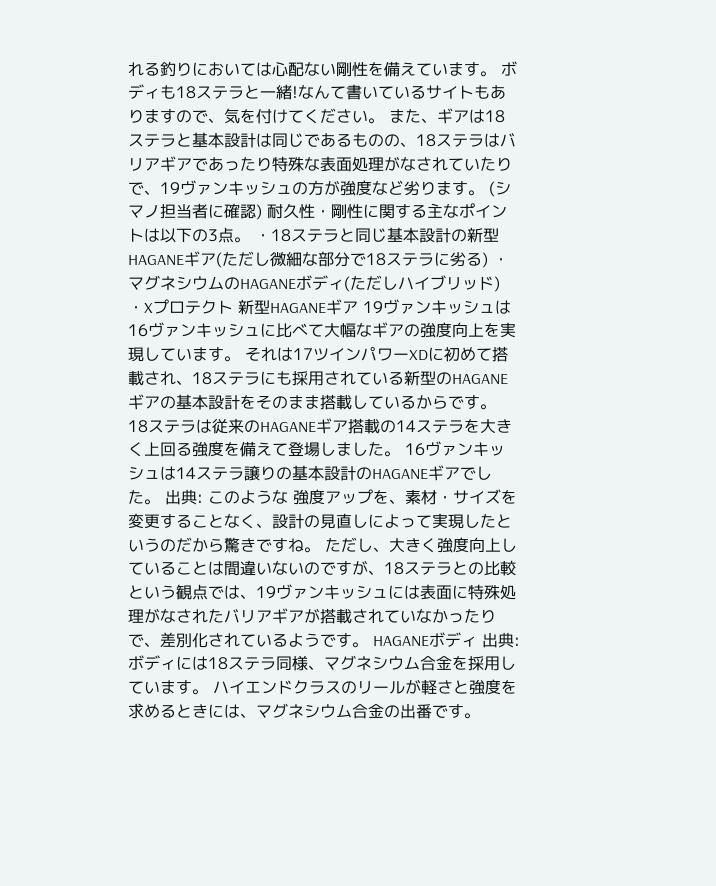れる釣りにおいては心配ない剛性を備えています。 ボディも18ステラと一緒!なんて書いているサイトもありますので、気を付けてください。 また、ギアは18ステラと基本設計は同じであるものの、18ステラはバリアギアであったり特殊な表面処理がなされていたりで、19ヴァンキッシュの方が強度など劣ります。 (シマノ担当者に確認) 耐久性・剛性に関する主なポイントは以下の3点。 ・18ステラと同じ基本設計の新型HAGANEギア(ただし微細な部分で18ステラに劣る) ・マグネシウムのHAGANEボディ(ただしハイブリッド) ・Xプロテクト 新型HAGANEギア 19ヴァンキッシュは16ヴァンキッシュに比べて大幅なギアの強度向上を実現しています。 それは17ツインパワーXDに初めて搭載され、18ステラにも採用されている新型のHAGANEギアの基本設計をそのまま搭載しているからです。 18ステラは従来のHAGANEギア搭載の14ステラを大きく上回る強度を備えて登場しました。 16ヴァンキッシュは14ステラ譲りの基本設計のHAGANEギアでした。 出典: このような 強度アップを、素材・サイズを変更することなく、設計の見直しによって実現したというのだから驚きですね。 ただし、大きく強度向上していることは間違いないのですが、18ステラとの比較という観点では、19ヴァンキッシュには表面に特殊処理がなされたバリアギアが搭載されていなかったりで、差別化されているようです。 HAGANEボディ 出典: ボディには18ステラ同様、マグネシウム合金を採用しています。 ハイエンドクラスのリールが軽さと強度を求めるときには、マグネシウム合金の出番です。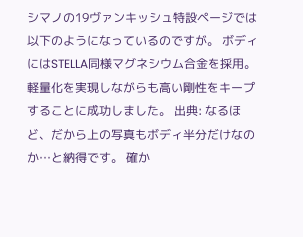シマノの19ヴァンキッシュ特設ページでは以下のようになっているのですが。 ボディにはSTELLA同様マグネシウム合金を採用。 軽量化を実現しながらも高い剛性をキープすることに成功しました。 出典: なるほど、だから上の写真もボディ半分だけなのか…と納得です。 確か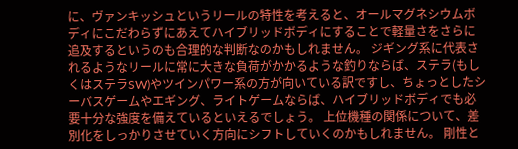に、ヴァンキッシュというリールの特性を考えると、オールマグネシウムボディにこだわらずにあえてハイブリッドボディにすることで軽量さをさらに追及するというのも合理的な判断なのかもしれません。 ジギング系に代表されるようなリールに常に大きな負荷がかかるような釣りならば、ステラ(もしくはステラSW)やツインパワー系の方が向いている訳ですし、ちょっとしたシーバスゲームやエギング、ライトゲームならば、ハイブリッドボディでも必要十分な強度を備えているといえるでしょう。 上位機種の関係について、差別化をしっかりさせていく方向にシフトしていくのかもしれません。 剛性と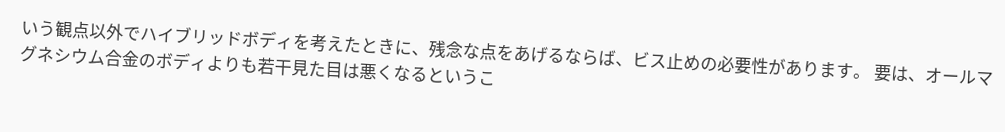いう観点以外でハイブリッドボディを考えたときに、残念な点をあげるならば、ビス止めの必要性があります。 要は、オールマグネシウム合金のボディよりも若干見た目は悪くなるというこ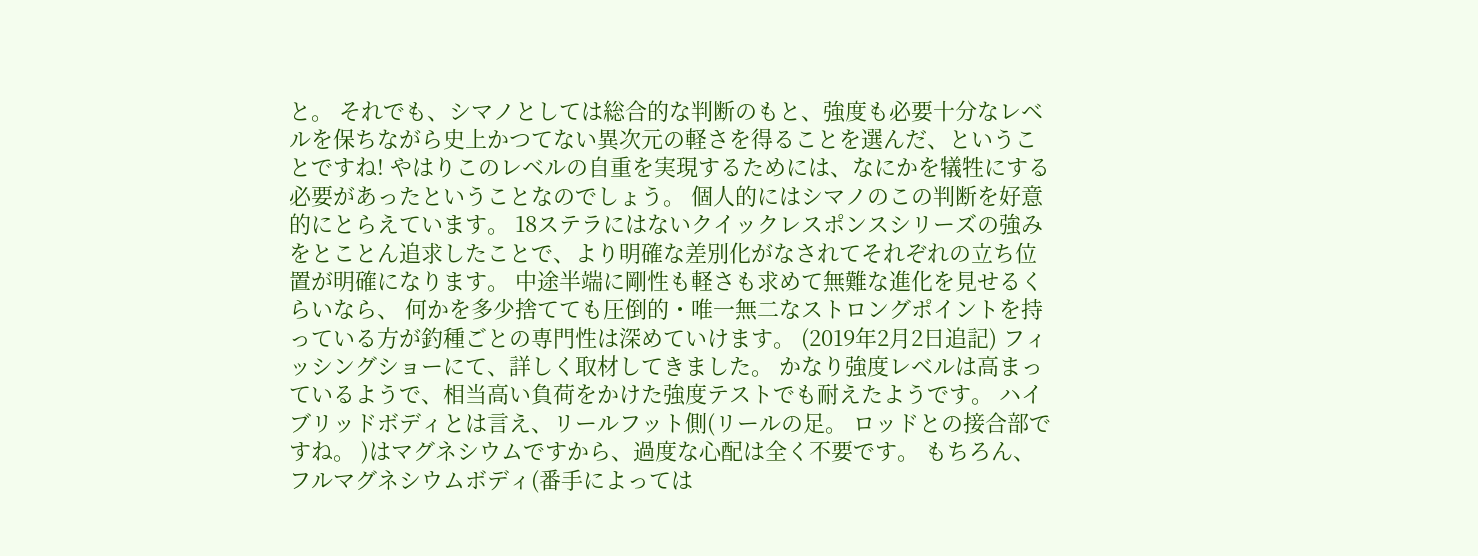と。 それでも、シマノとしては総合的な判断のもと、強度も必要十分なレベルを保ちながら史上かつてない異次元の軽さを得ることを選んだ、ということですね! やはりこのレベルの自重を実現するためには、なにかを犠牲にする必要があったということなのでしょう。 個人的にはシマノのこの判断を好意的にとらえています。 18ステラにはないクイックレスポンスシリーズの強みをとことん追求したことで、より明確な差別化がなされてそれぞれの立ち位置が明確になります。 中途半端に剛性も軽さも求めて無難な進化を見せるくらいなら、 何かを多少捨てても圧倒的・唯一無二なストロングポイントを持っている方が釣種ごとの専門性は深めていけます。 (2019年2月2日追記) フィッシングショーにて、詳しく取材してきました。 かなり強度レベルは高まっているようで、相当高い負荷をかけた強度テストでも耐えたようです。 ハイブリッドボディとは言え、リールフット側(リールの足。 ロッドとの接合部ですね。 )はマグネシウムですから、過度な心配は全く不要です。 もちろん、フルマグネシウムボディ(番手によっては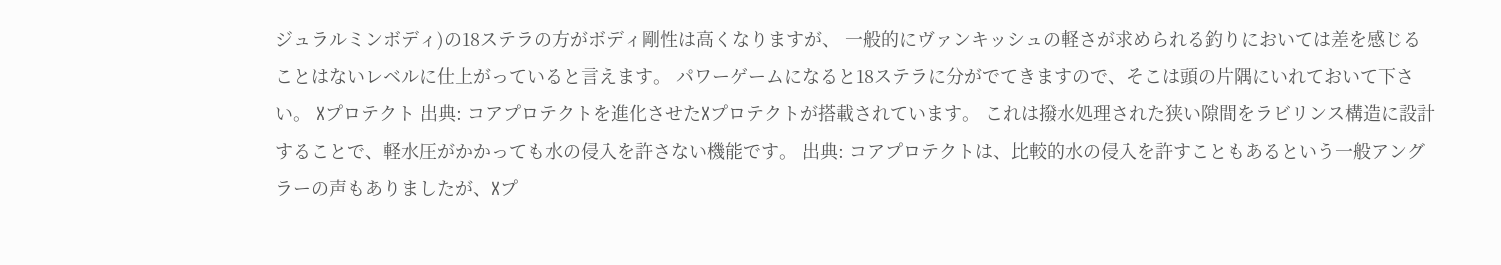ジュラルミンボディ)の18ステラの方がボディ剛性は高くなりますが、 一般的にヴァンキッシュの軽さが求められる釣りにおいては差を感じることはないレベルに仕上がっていると言えます。 パワーゲームになると18ステラに分がでてきますので、そこは頭の片隅にいれておいて下さい。 Xプロテクト 出典: コアプロテクトを進化させたXプロテクトが搭載されています。 これは撥水処理された狭い隙間をラビリンス構造に設計することで、軽水圧がかかっても水の侵入を許さない機能です。 出典: コアプロテクトは、比較的水の侵入を許すこともあるという一般アングラーの声もありましたが、Xプ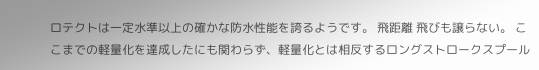ロテクトは一定水準以上の確かな防水性能を誇るようです。 飛距離 飛びも譲らない。 ここまでの軽量化を達成したにも関わらず、軽量化とは相反するロングストロークスプール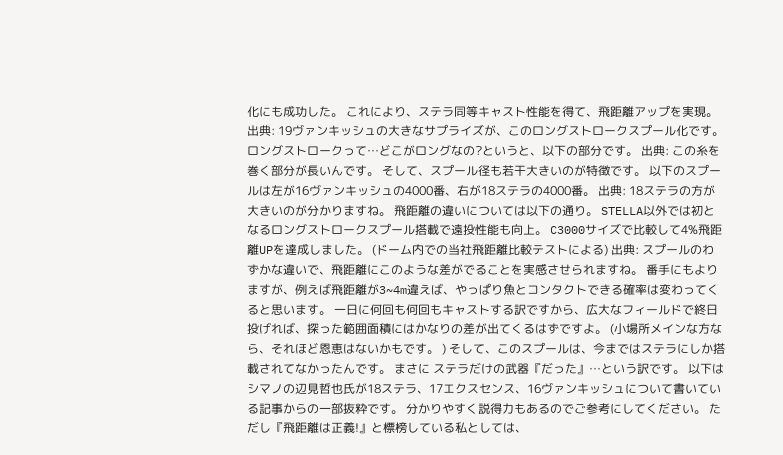化にも成功した。 これにより、ステラ同等キャスト性能を得て、飛距離アップを実現。 出典: 19ヴァンキッシュの大きなサプライズが、このロングストロークスプール化です。 ロングストロークって…どこがロングなの?というと、以下の部分です。 出典: この糸を巻く部分が長いんです。 そして、スプール径も若干大きいのが特徴です。 以下のスプールは左が16ヴァンキッシュの4000番、右が18ステラの4000番。 出典: 18ステラの方が大きいのが分かりますね。 飛距離の違いについては以下の通り。 STELLA以外では初となるロングストロークスプール搭載で遠投性能も向上。 C3000サイズで比較して4%飛距離UPを達成しました。 (ドーム内での当社飛距離比較テストによる) 出典: スプールのわずかな違いで、飛距離にこのような差がでることを実感させられますね。 番手にもよりますが、例えば飛距離が3~4m違えば、やっぱり魚とコンタクトできる確率は変わってくると思います。 一日に何回も何回もキャストする訳ですから、広大なフィールドで終日投げれば、探った範囲面積にはかなりの差が出てくるはずですよ。 (小場所メインな方なら、それほど恩恵はないかもです。 ) そして、このスプールは、今まではステラにしか搭載されてなかったんです。 まさに ステラだけの武器『だった』…という訳です。 以下はシマノの辺見哲也氏が18ステラ、17エクスセンス、16ヴァンキッシュについて書いている記事からの一部抜粋です。 分かりやすく説得力もあるのでご参考にしてください。 ただし『飛距離は正義!』と標榜している私としては、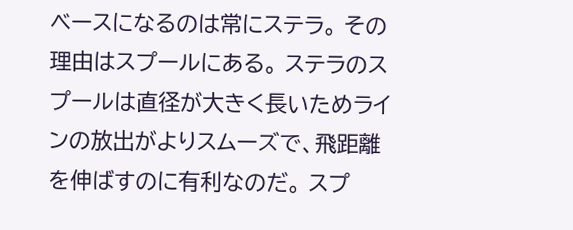ベースになるのは常にステラ。 その理由はスプールにある。 ステラのスプールは直径が大きく長いためラインの放出がよりスムーズで、飛距離を伸ばすのに有利なのだ。 スプ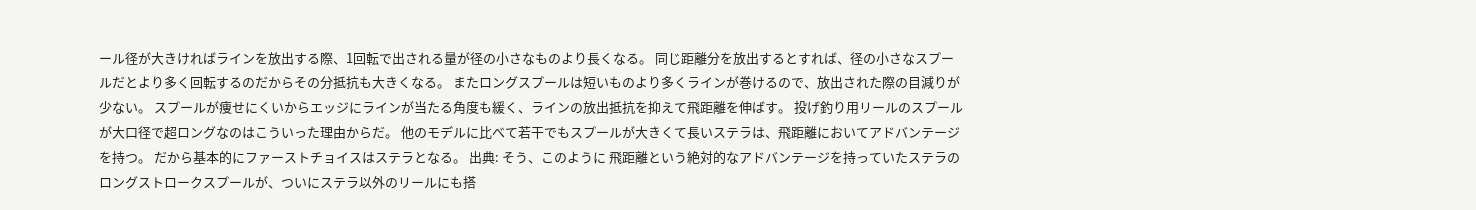ール径が大きければラインを放出する際、1回転で出される量が径の小さなものより長くなる。 同じ距離分を放出するとすれば、径の小さなスプールだとより多く回転するのだからその分抵抗も大きくなる。 またロングスプールは短いものより多くラインが巻けるので、放出された際の目減りが少ない。 スプールが痩せにくいからエッジにラインが当たる角度も緩く、ラインの放出抵抗を抑えて飛距離を伸ばす。 投げ釣り用リールのスプールが大口径で超ロングなのはこういった理由からだ。 他のモデルに比べて若干でもスプールが大きくて長いステラは、飛距離においてアドバンテージを持つ。 だから基本的にファーストチョイスはステラとなる。 出典: そう、このように 飛距離という絶対的なアドバンテージを持っていたステラのロングストロークスプールが、ついにステラ以外のリールにも搭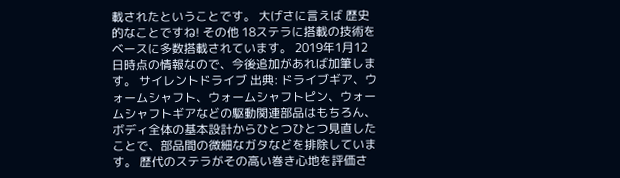載されたということです。 大げさに言えば 歴史的なことですね! その他 18ステラに搭載の技術をベースに多数搭載されています。 2019年1月12日時点の情報なので、今後追加があれば加筆します。 サイレントドライブ 出典: ドライブギア、ウォームシャフト、ウォームシャフトピン、ウォームシャフトギアなどの駆動関連部品はもちろん、ボディ全体の基本設計からひとつひとつ見直したことで、部品間の微細なガタなどを排除しています。 歴代のステラがその高い巻き心地を評価さ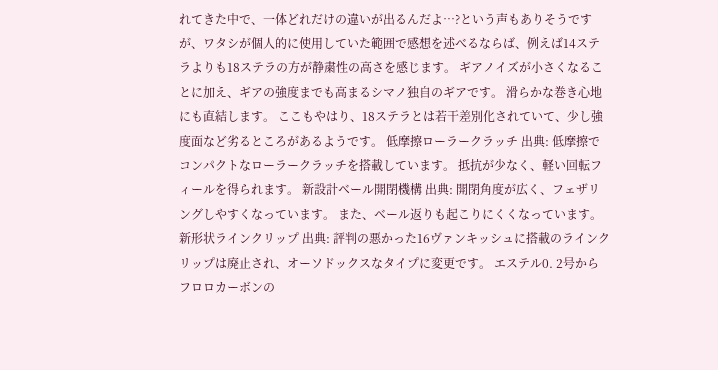れてきた中で、一体どれだけの違いが出るんだよ…?という声もありそうですが、ワタシが個人的に使用していた範囲で感想を述べるならば、例えば14ステラよりも18ステラの方が静粛性の高さを感じます。 ギアノイズが小さくなることに加え、ギアの強度までも高まるシマノ独自のギアです。 滑らかな巻き心地にも直結します。 ここもやはり、18ステラとは若干差別化されていて、少し強度面など劣るところがあるようです。 低摩擦ローラークラッチ 出典: 低摩擦でコンパクトなローラークラッチを搭載しています。 抵抗が少なく、軽い回転フィールを得られます。 新設計ベール開閉機構 出典: 開閉角度が広く、フェザリングしやすくなっています。 また、ベール返りも起こりにくくなっています。 新形状ラインクリップ 出典: 評判の悪かった16ヴァンキッシュに搭載のラインクリップは廃止され、オーソドックスなタイプに変更です。 エステル0. 2号からフロロカーボンの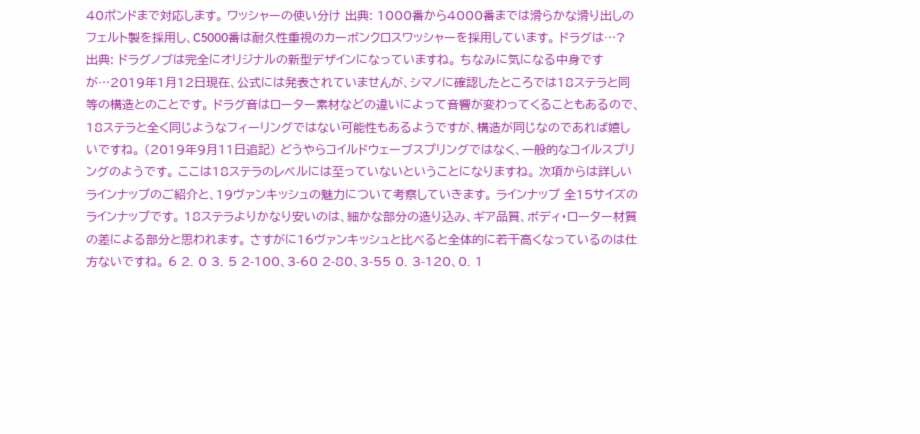40ポンドまで対応します。 ワッシャーの使い分け 出典: 1000番から4000番までは滑らかな滑り出しのフェルト製を採用し、C5000番は耐久性重視のカーボンクロスワッシャーを採用しています。 ドラグは…? 出典: ドラグノブは完全にオリジナルの新型デザインになっていますね。 ちなみに気になる中身ですが…2019年1月12日現在、公式には発表されていませんが、シマノに確認したところでは18ステラと同等の構造とのことです。 ドラグ音はローター素材などの違いによって音響が変わってくることもあるので、18ステラと全く同じようなフィーリングではない可能性もあるようですが、構造が同じなのであれば嬉しいですね。 (2019年9月11日追記) どうやらコイルドウェーブスプリングではなく、一般的なコイルスプリングのようです。 ここは18ステラのレベルには至っていないということになりますね。 次項からは詳しいラインナップのご紹介と、19ヴァンキッシュの魅力について考察していきます。 ラインナップ 全15サイズのラインナップです。 18ステラよりかなり安いのは、細かな部分の造り込み、ギア品質、ボディ・ローター材質の差による部分と思われます。 さすがに16ヴァンキッシュと比べると全体的に若干高くなっているのは仕方ないですね。 6 2. 0 3. 5 2-100、3-60 2-80、3-55 0. 3-120、0. 1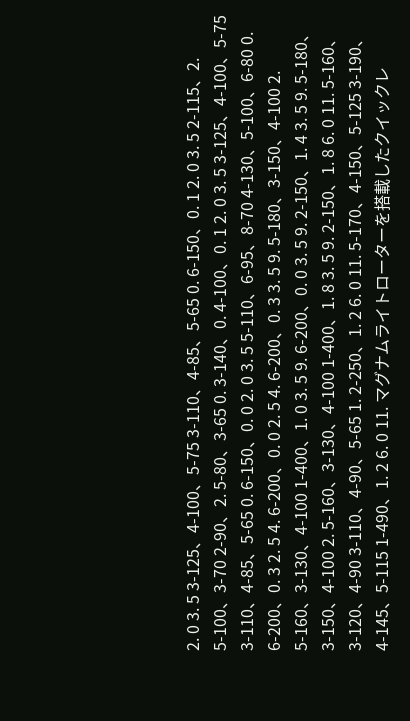2. 0 3. 5 3-125、4-100、5-75 3-110、4-85、5-65 0. 6-150、0. 1 2. 0 3. 5 2-115、2. 5-100、3-70 2-90、2. 5-80、3-65 0. 3-140、0. 4-100、0. 1 2. 0 3. 5 3-125、4-100、5-75 3-110、4-85、5-65 0. 6-150、0. 0 2. 0 3. 5 5-110、6-95、8-70 4-130、5-100、6-80 0. 6-200、0. 3 2. 5 4. 6-200、0. 0 2. 5 4. 6-200、0. 3 3. 5 9. 5-180、3-150、4-100 2. 5-160、3-130、4-100 1-400、1. 0 3. 5 9. 6-200、0. 0 3. 5 9. 2-150、1. 4 3. 5 9. 5-180、3-150、4-100 2. 5-160、3-130、4-100 1-400、1. 8 3. 5 9. 2-150、1. 8 6. 0 11. 5-160、3-120、4-90 3-110、4-90、5-65 1. 2-250、1. 2 6. 0 11. 5-170、4-150、5-125 3-190、4-145、5-115 1-490、1. 2 6. 0 11. マグナムライトローターを搭載したクイックレ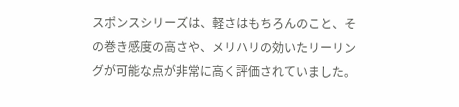スポンスシリーズは、軽さはもちろんのこと、その巻き感度の高さや、メリハリの効いたリーリングが可能な点が非常に高く評価されていました。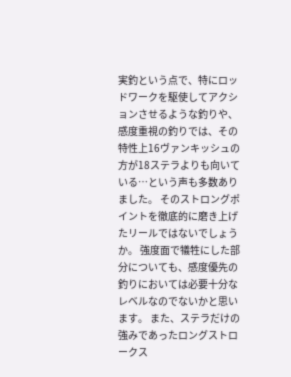実釣という点で、特にロッドワークを駆使してアクションさせるような釣りや、感度重視の釣りでは、その特性上16ヴァンキッシュの方が18ステラよりも向いている…という声も多数ありました。 そのストロングポイントを徹底的に磨き上げたリールではないでしょうか。 強度面で犠牲にした部分についても、感度優先の釣りにおいては必要十分なレベルなのでないかと思います。 また、ステラだけの強みであったロングストロークス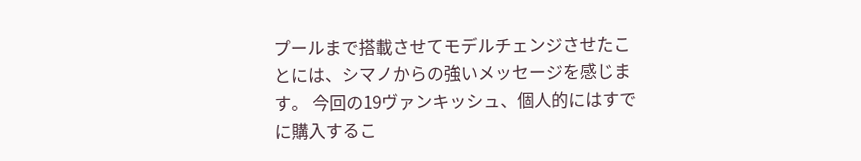プールまで搭載させてモデルチェンジさせたことには、シマノからの強いメッセージを感じます。 今回の19ヴァンキッシュ、個人的にはすでに購入するこ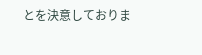とを決意しておりま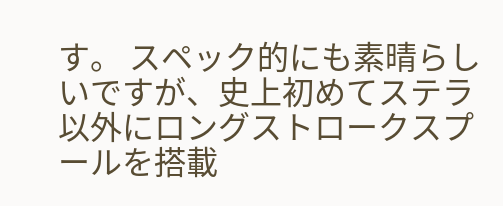す。 スペック的にも素晴らしいですが、史上初めてステラ以外にロングストロークスプールを搭載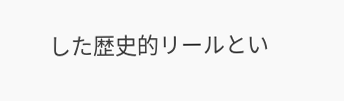した歴史的リールとい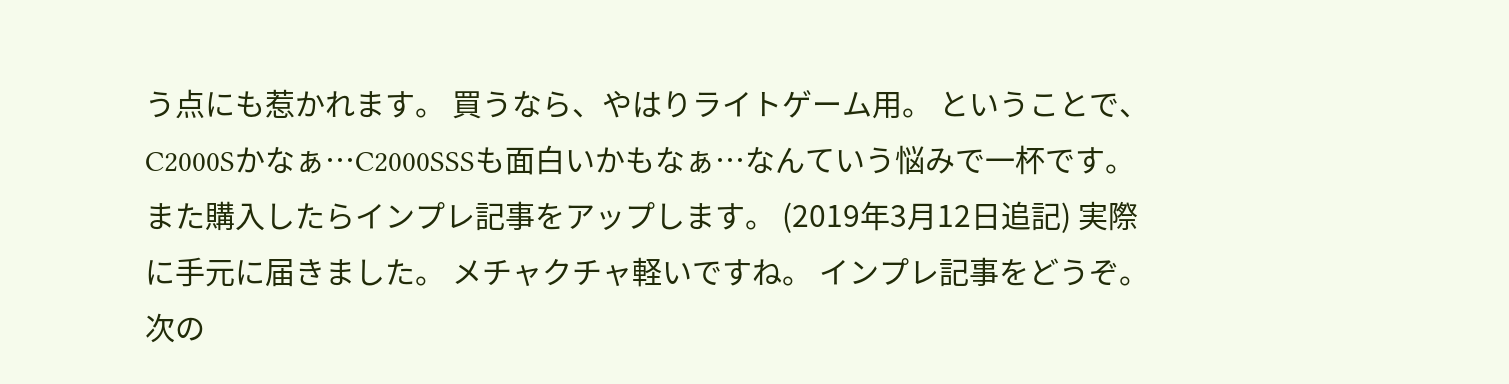う点にも惹かれます。 買うなら、やはりライトゲーム用。 ということで、C2000Sかなぁ…C2000SSSも面白いかもなぁ…なんていう悩みで一杯です。 また購入したらインプレ記事をアップします。 (2019年3月12日追記) 実際に手元に届きました。 メチャクチャ軽いですね。 インプレ記事をどうぞ。
次の